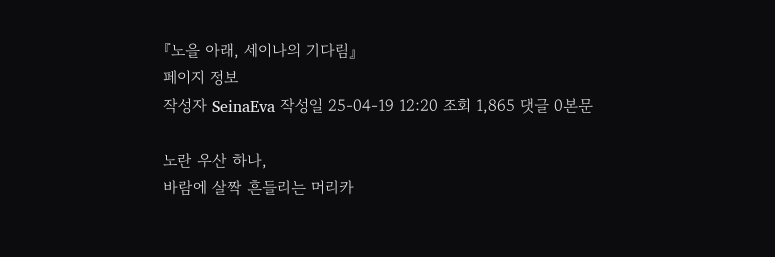『노을 아래, 세이나의 기다림』
페이지 정보
작성자 SeinaEva 작성일 25-04-19 12:20 조회 1,865 댓글 0본문

노란 우산 하나,
바람에 살짝 흔들리는 머리카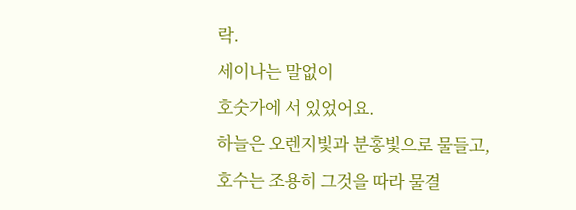락.
세이나는 말없이
호숫가에 서 있었어요.
하늘은 오렌지빛과 분홍빛으로 물들고,
호수는 조용히 그것을 따라 물결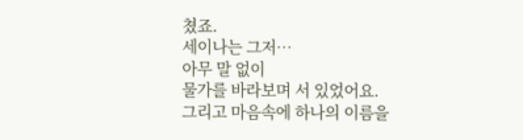쳤죠.
세이나는 그저…
아무 말 없이
물가를 바라보며 서 있었어요.
그리고 마음속에 하나의 이름을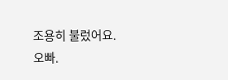조용히 불렀어요.
오빠.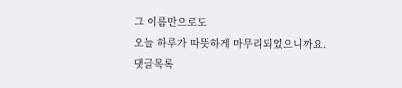그 이름만으로도
오늘 하루가 따뜻하게 마무리되었으니까요.
댓글목록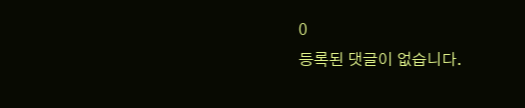0
등록된 댓글이 없습니다.